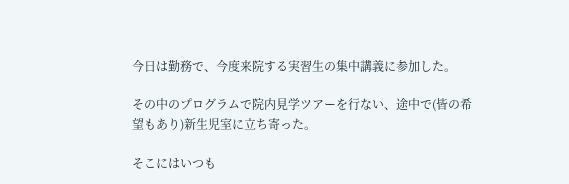今日は勤務で、今度来院する実習生の集中講義に参加した。

その中のプログラムで院内見学ツアーを行ない、途中で(皆の希望もあり)新生児室に立ち寄った。

そこにはいつも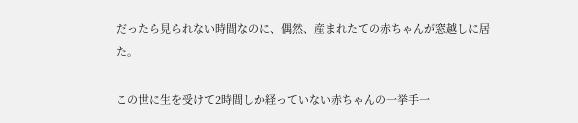だったら見られない時間なのに、偶然、産まれたての赤ちゃんが窓越しに居た。

この世に生を受けて2時間しか経っていない赤ちゃんの一挙手一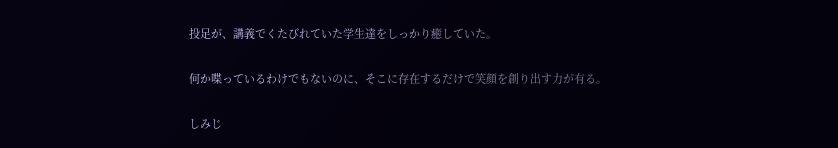投足が、講義でくたびれていた学生達をしっかり癒していた。

何か喋っているわけでもないのに、そこに存在するだけで笑顔を創り出す力が有る。

しみじ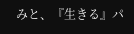みと、『生きる』パ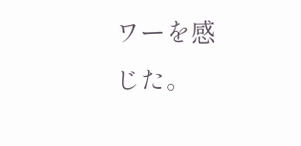ワーを感じた。